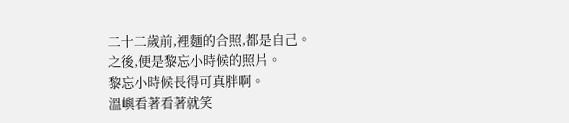二十二歲前,裡麵的合照,都是自己。
之後,便是黎忘小時候的照片。
黎忘小時候長得可真胖啊。
溫嶼看著看著就笑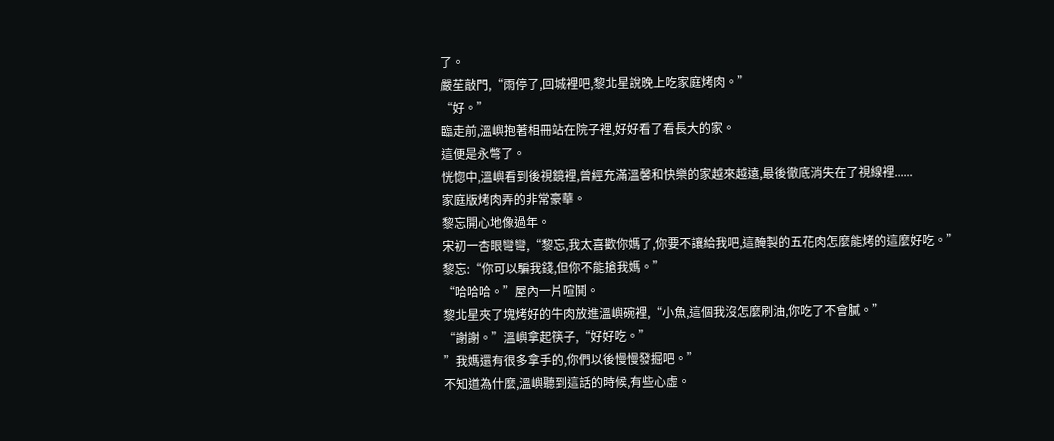了。
嚴苼敲門,“雨停了,回城裡吧,黎北星說晚上吃家庭烤肉。”
“好。”
臨走前,溫嶼抱著相冊站在院子裡,好好看了看長大的家。
這便是永彆了。
恍惚中,溫嶼看到後視鏡裡,曾經充滿溫馨和快樂的家越來越遠,最後徹底消失在了視線裡......
家庭版烤肉弄的非常豪華。
黎忘開心地像過年。
宋初一杏眼彎彎,“黎忘,我太喜歡你媽了,你要不讓給我吧,這醃製的五花肉怎麼能烤的這麼好吃。”
黎忘:“你可以騙我錢,但你不能搶我媽。”
“哈哈哈。”屋內一片喧鬨。
黎北星夾了塊烤好的牛肉放進溫嶼碗裡,“小魚,這個我沒怎麼刷油,你吃了不會膩。”
“謝謝。”溫嶼拿起筷子,“好好吃。”
”我媽還有很多拿手的,你們以後慢慢發掘吧。”
不知道為什麼,溫嶼聽到這話的時候,有些心虛。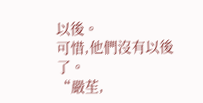以後。
可惜,他們沒有以後了。
“嚴苼,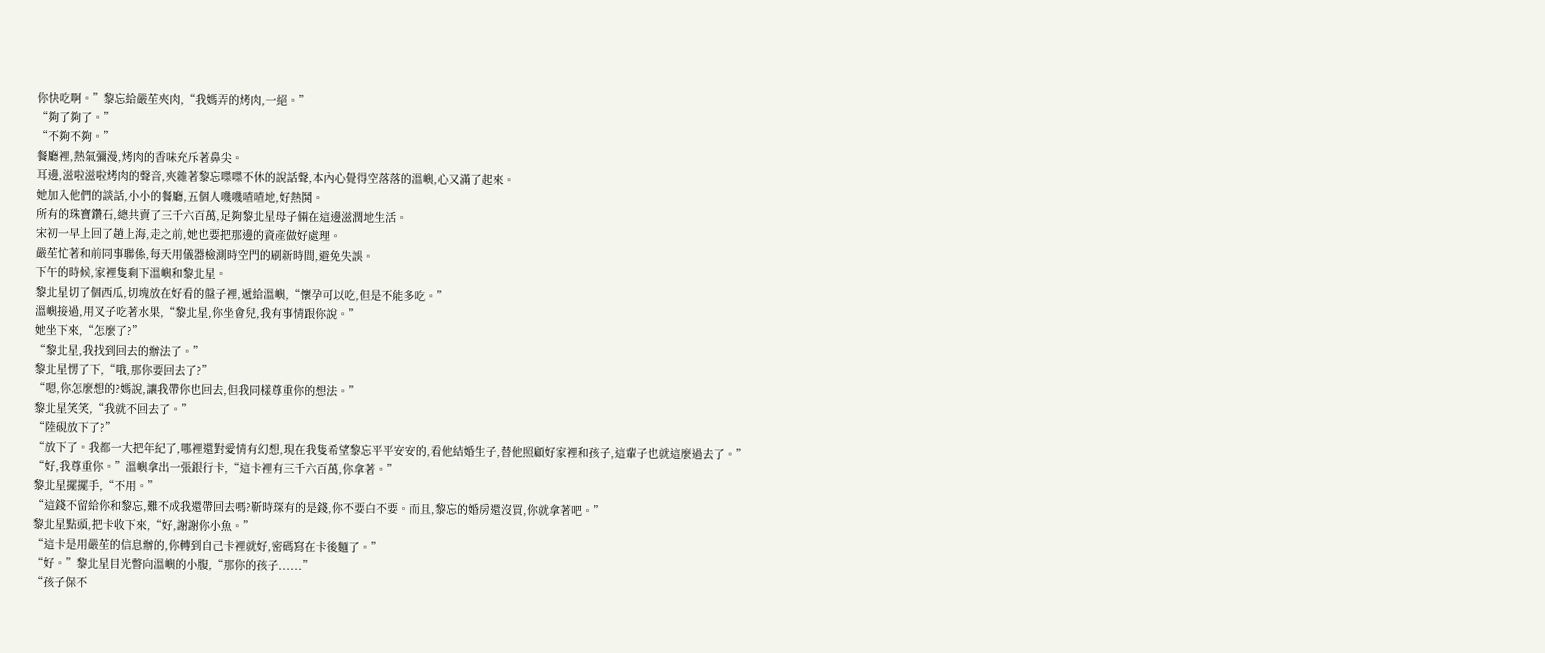你快吃啊。”黎忘給嚴苼夾肉,“我媽弄的烤肉,一絕。”
“夠了夠了。”
“不夠不夠。”
餐廳裡,熱氣彌漫,烤肉的香味充斥著鼻尖。
耳邊,滋啦滋啦烤肉的聲音,夾雜著黎忘喋喋不休的說話聲,本內心覺得空落落的溫嶼,心又滿了起來。
她加入他們的談話,小小的餐廳,五個人嘰嘰喳喳地,好熱鬨。
所有的珠寶鑽石,總共賣了三千六百萬,足夠黎北星母子倆在這邊滋潤地生活。
宋初一早上回了趟上海,走之前,她也要把那邊的資產做好處理。
嚴苼忙著和前同事聯係,每天用儀器檢測時空門的刷新時間,避免失誤。
下午的時候,家裡隻剩下溫嶼和黎北星。
黎北星切了個西瓜,切塊放在好看的盤子裡,遞給溫嶼,“懷孕可以吃,但是不能多吃。”
溫嶼接過,用叉子吃著水果,“黎北星,你坐會兒,我有事情跟你說。”
她坐下來,“怎麼了?”
“黎北星,我找到回去的辦法了。”
黎北星愣了下,“哦,那你要回去了?”
“嗯,你怎麼想的?媽說,讓我帶你也回去,但我同樣尊重你的想法。”
黎北星笑笑,“我就不回去了。”
“陸硯放下了?”
“放下了。我都一大把年紀了,哪裡還對愛情有幻想,現在我隻希望黎忘平平安安的,看他結婚生子,替他照顧好家裡和孩子,這輩子也就這麼過去了。”
“好,我尊重你。”溫嶼拿出一張銀行卡,“這卡裡有三千六百萬,你拿著。”
黎北星擺擺手,“不用。”
“這錢不留給你和黎忘,難不成我還帶回去嗎?靳時琛有的是錢,你不要白不要。而且,黎忘的婚房還沒買,你就拿著吧。”
黎北星點頭,把卡收下來,“好,謝謝你小魚。”
“這卡是用嚴苼的信息辦的,你轉到自己卡裡就好,密碼寫在卡後麵了。”
“好。”黎北星目光瞥向溫嶼的小腹,“那你的孩子......”
“孩子保不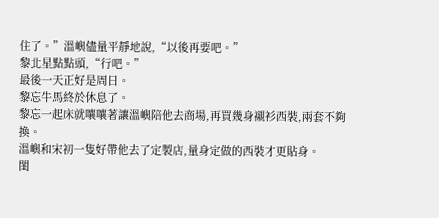住了。”溫嶼儘量平靜地說,“以後再要吧。”
黎北星點點頭,“行吧。”
最後一天正好是周日。
黎忘牛馬終於休息了。
黎忘一起床就嚷嚷著讓溫嶼陪他去商場,再買幾身襯衫西裝,兩套不夠換。
溫嶼和宋初一隻好帶他去了定製店,量身定做的西裝才更貼身。
閨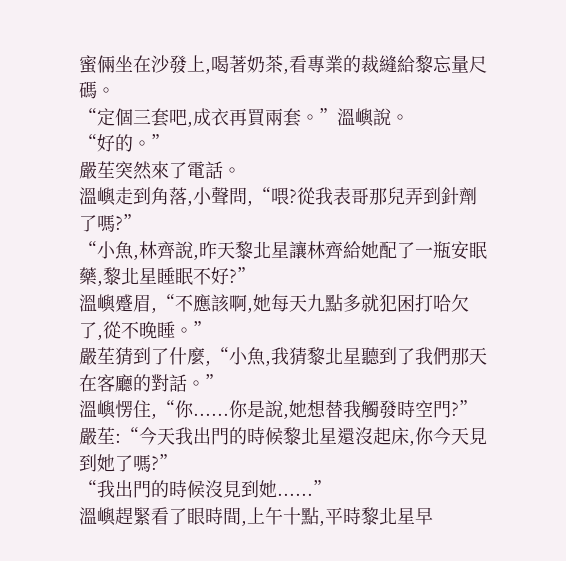蜜倆坐在沙發上,喝著奶茶,看專業的裁縫給黎忘量尺碼。
“定個三套吧,成衣再買兩套。”溫嶼說。
“好的。”
嚴苼突然來了電話。
溫嶼走到角落,小聲問,“喂?從我表哥那兒弄到針劑了嗎?”
“小魚,林齊說,昨天黎北星讓林齊給她配了一瓶安眠藥,黎北星睡眠不好?”
溫嶼蹙眉,“不應該啊,她每天九點多就犯困打哈欠了,從不晚睡。”
嚴苼猜到了什麼,“小魚,我猜黎北星聽到了我們那天在客廳的對話。”
溫嶼愣住,“你......你是說,她想替我觸發時空門?”
嚴苼:“今天我出門的時候黎北星還沒起床,你今天見到她了嗎?”
“我出門的時候沒見到她......”
溫嶼趕緊看了眼時間,上午十點,平時黎北星早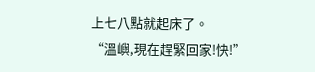上七八點就起床了。
“溫嶼,現在趕緊回家!快!”